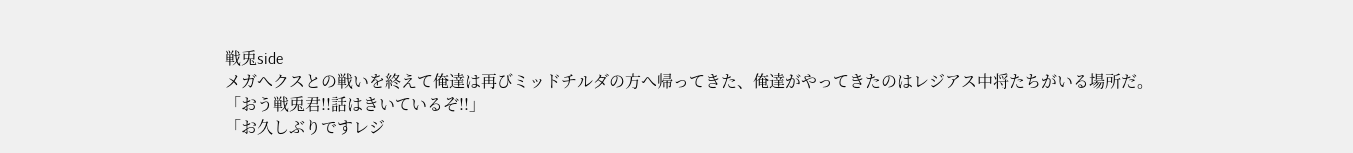戦兎side
メガへクスとの戦いを終えて俺達は再びミッドチルダの方へ帰ってきた、俺達がやってきたのはレジアス中将たちがいる場所だ。
「おう戦兎君!!話はきいているぞ!!」
「お久しぶりですレジ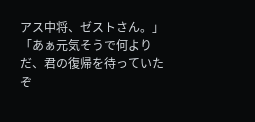アス中将、ゼストさん。」
「あぁ元気そうで何よりだ、君の復帰を待っていたぞ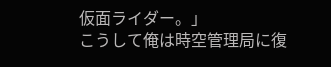仮面ライダー。」
こうして俺は時空管理局に復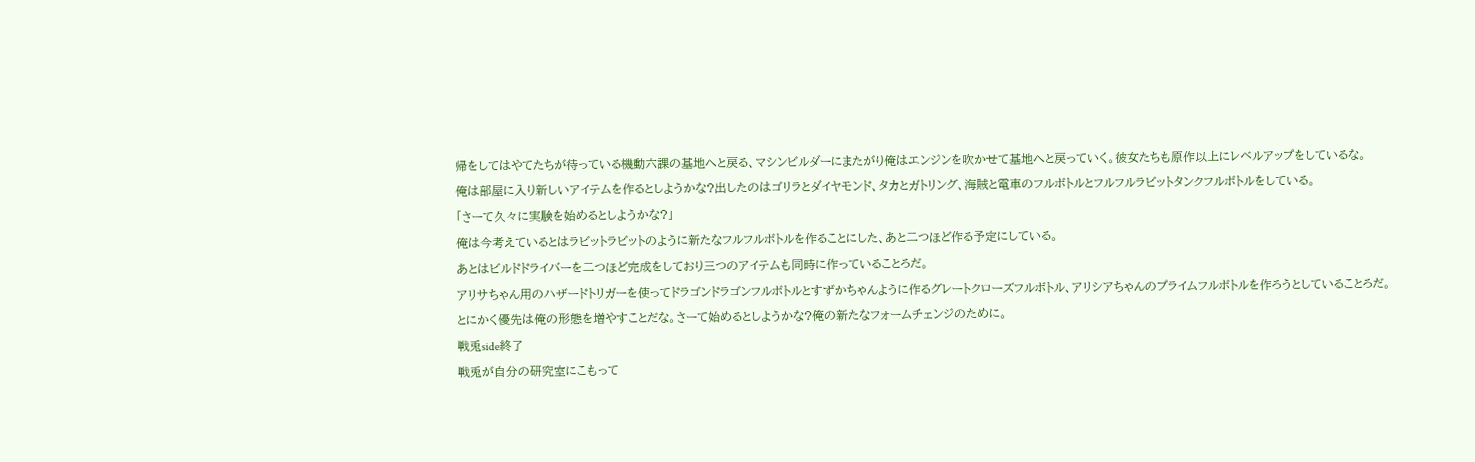帰をしてはやてたちが待っている機動六課の基地へと戻る、マシンビルダーにまたがり俺はエンジンを吹かせて基地へと戻っていく。彼女たちも原作以上にレベルアップをしているな。
俺は部屋に入り新しいアイテムを作るとしようかな?出したのはゴリラとダイヤモンド、タカとガトリング、海賊と電車のフルボトルとフルフルラビットタンクフルボトルをしている。
「さーて久々に実験を始めるとしようかな?」
俺は今考えているとはラビットラビットのように新たなフルフルボトルを作ることにした、あと二つほど作る予定にしている。
あとはビルドドライバーを二つほど完成をしており三つのアイテムも同時に作っていることろだ。
アリサちゃん用のハザードトリガーを使ってドラゴンドラゴンフルボトルとすずかちゃんように作るグレートクローズフルボトル、アリシアちゃんのプライムフルボトルを作ろうとしていることろだ。
とにかく優先は俺の形態を増やすことだな。さーて始めるとしようかな?俺の新たなフォームチェンジのために。
戦兎side終了
戦兎が自分の研究室にこもって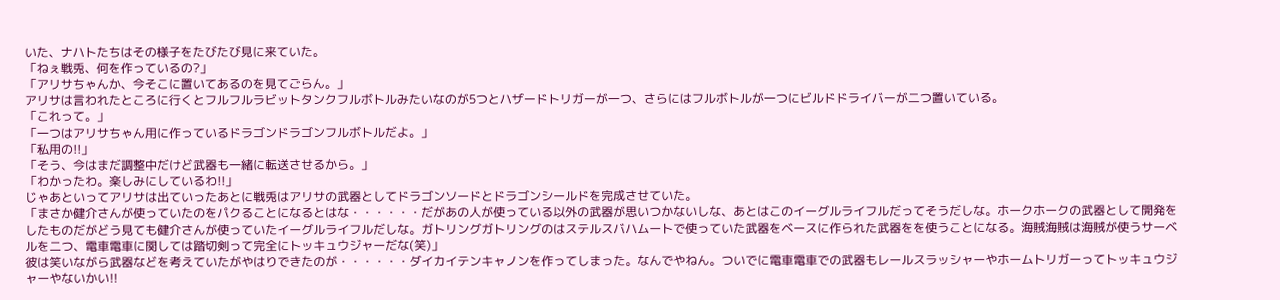いた、ナハトたちはその様子をたびたび見に来ていた。
「ねぇ戦兎、何を作っているの?」
「アリサちゃんか、今そこに置いてあるのを見てごらん。」
アリサは言われたところに行くとフルフルラビットタンクフルボトルみたいなのが5つとハザードトリガーが一つ、さらにはフルボトルが一つにビルドドライバーが二つ置いている。
「これって。」
「一つはアリサちゃん用に作っているドラゴンドラゴンフルボトルだよ。」
「私用の!!」
「そう、今はまだ調整中だけど武器も一緒に転送させるから。」
「わかったわ。楽しみにしているわ!!」
じゃあといってアリサは出ていったあとに戦兎はアリサの武器としてドラゴンソードとドラゴンシールドを完成させていた。
「まさか健介さんが使っていたのをパクることになるとはな・・・・・・だがあの人が使っている以外の武器が思いつかないしな、あとはこのイーグルライフルだってそうだしな。ホークホークの武器として開発をしたものだがどう見ても健介さんが使っていたイーグルライフルだしな。ガトリングガトリングのはステルスバハムートで使っていた武器をベースに作られた武器をを使うことになる。海賊海賊は海賊が使うサーベルを二つ、電車電車に関しては踏切剣って完全にトッキュウジャーだな(笑)」
彼は笑いながら武器などを考えていたがやはりできたのが・・・・・・ダイカイテンキャノンを作ってしまった。なんでやねん。ついでに電車電車での武器もレールスラッシャーやホームトリガーってトッキュウジャーやないかい!!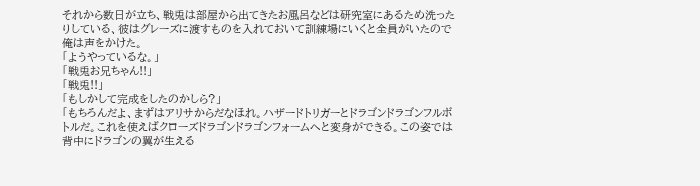それから数日が立ち、戦兎は部屋から出てきたお風呂などは研究室にあるため洗ったりしている、彼はグレーズに渡すものを入れておいて訓練場にいくと全員がいたので俺は声をかけた。
「ようやっているな。」
「戦兎お兄ちゃん!!」
「戦兎!!」
「もしかして完成をしたのかしら?」
「もちろんだよ、まずはアリサからだなほれ。ハザードトリガーとドラゴンドラゴンフルボトルだ。これを使えばクローズドラゴンドラゴンフォームへと変身ができる。この姿では背中にドラゴンの翼が生える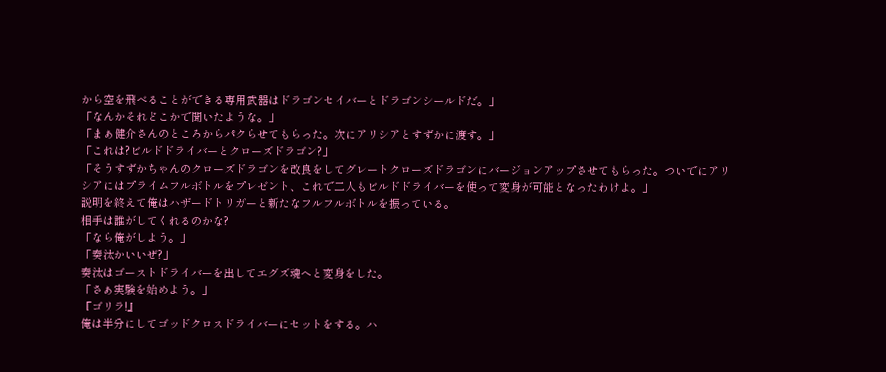から空を飛べることができる専用武器はドラゴンセイバーとドラゴンシールドだ。」
「なんかそれどこかで聞いたような。」
「まぁ健介さんのところからパクらせてもらった。次にアリシアとすずかに渡す。」
「これは?ビルドドライバーとクローズドラゴン?」
「そうすずかちゃんのクローズドラゴンを改良をしてグレートクローズドラゴンにバージョンアップさせてもらった。ついでにアリシアにはプライムフルボトルをプレゼント、これで二人もビルドドライバーを使って変身が可能となったわけよ。」
説明を終えて俺はハザードトリガーと新たなフルフルボトルを振っている。
相手は誰がしてくれるのかな?
「なら俺がしよう。」
「奏汰かいいぜ?」
奏汰はゴーストドライバーを出してエグズ魂へと変身をした。
「さぁ実験を始めよう。」
『ゴリラ!』
俺は半分にしてゴッドクロスドライバーにセットをする。ハ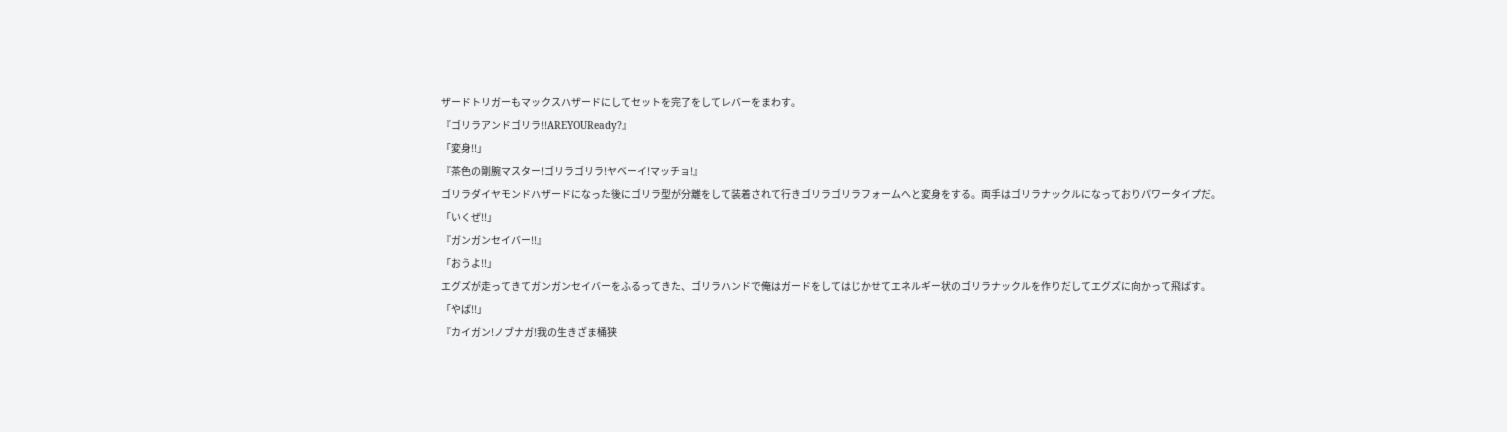ザードトリガーもマックスハザードにしてセットを完了をしてレバーをまわす。
『ゴリラアンドゴリラ!!AREYOUReady?』
「変身!!」
『茶色の剛腕マスター!ゴリラゴリラ!ヤベーイ!マッチョ!』
ゴリラダイヤモンドハザードになった後にゴリラ型が分離をして装着されて行きゴリラゴリラフォームへと変身をする。両手はゴリラナックルになっておりパワータイプだ。
「いくぜ!!」
『ガンガンセイバー!!』
「おうよ!!」
エグズが走ってきてガンガンセイバーをふるってきた、ゴリラハンドで俺はガードをしてはじかせてエネルギー状のゴリラナックルを作りだしてエグズに向かって飛ばす。
「やば!!」
『カイガン!ノブナガ!我の生きざま桶狭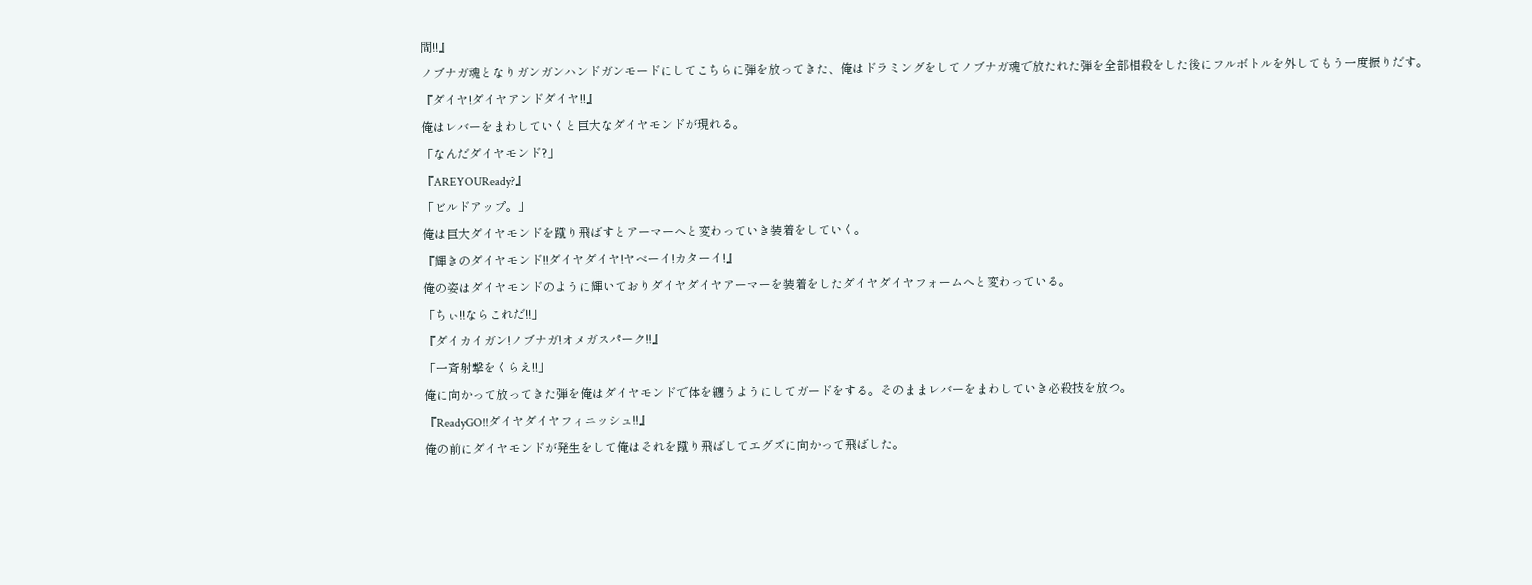間!!』
ノブナガ魂となりガンガンハンドガンモードにしてこちらに弾を放ってきた、俺はドラミングをしてノブナガ魂で放たれた弾を全部相殺をした後にフルボトルを外してもう一度振りだす。
『ダイヤ!ダイヤアンドダイヤ!!』
俺はレバーをまわしていくと巨大なダイヤモンドが現れる。
「なんだダイヤモンド?」
『AREYOUReady?』
「ビルドアップ。」
俺は巨大ダイヤモンドを蹴り飛ばすとアーマーへと変わっていき装着をしていく。
『輝きのダイヤモンド!!ダイヤダイヤ!ヤベーイ!カターイ!』
俺の姿はダイヤモンドのように輝いておりダイヤダイヤアーマーを装着をしたダイヤダイヤフォームへと変わっている。
「ちぃ!!ならこれだ!!」
『ダイカイガン!ノブナガ!オメガスパーク!!』
「一斉射撃をくらえ!!」
俺に向かって放ってきた弾を俺はダイヤモンドで体を纏うようにしてガードをする。そのままレバーをまわしていき必殺技を放つ。
『ReadyGO!!ダイヤダイヤフィニッシュ!!』
俺の前にダイヤモンドが発生をして俺はそれを蹴り飛ばしてエグズに向かって飛ばした。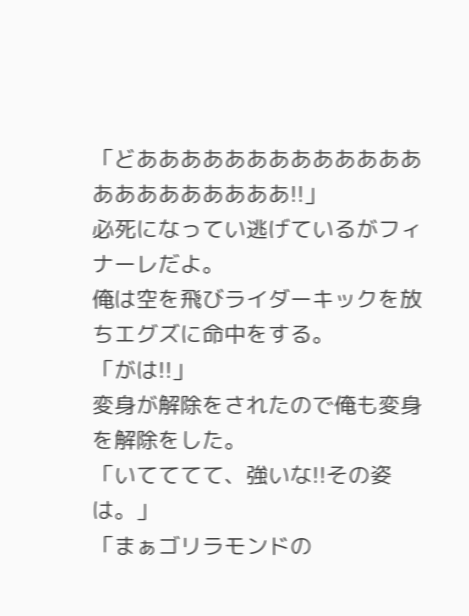「どああああああああああああああああああああああ!!」
必死になってい逃げているがフィナーレだよ。
俺は空を飛びライダーキックを放ちエグズに命中をする。
「がは!!」
変身が解除をされたので俺も変身を解除をした。
「いてててて、強いな!!その姿は。」
「まぁゴリラモンドの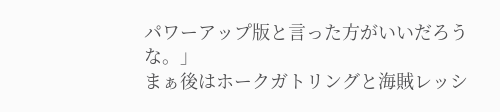パワーアップ版と言った方がいいだろうな。」
まぁ後はホークガトリングと海賊レッシ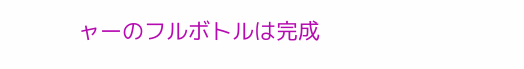ャーのフルボトルは完成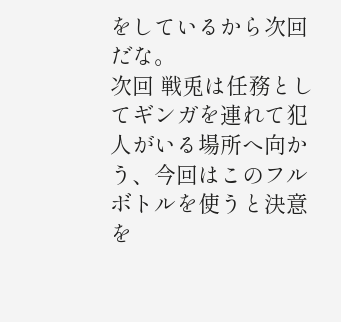をしているから次回だな。
次回 戦兎は任務としてギンガを連れて犯人がいる場所へ向かう、今回はこのフルボトルを使うと決意を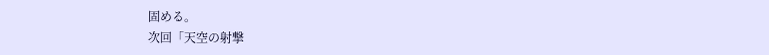固める。
次回「天空の射撃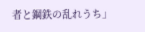者と鋼鉄の乱れうち」